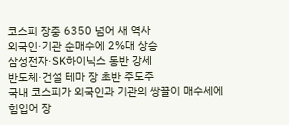코스피 장중 6350 넘어 새 역사
외국인·기관 순매수에 2%대 상승
삼성전자·SK하이닉스 동반 강세
반도체·건설 테마 장 초반 주도주
국내 코스피가 외국인과 기관의 쌍끌이 매수세에 힘입어 장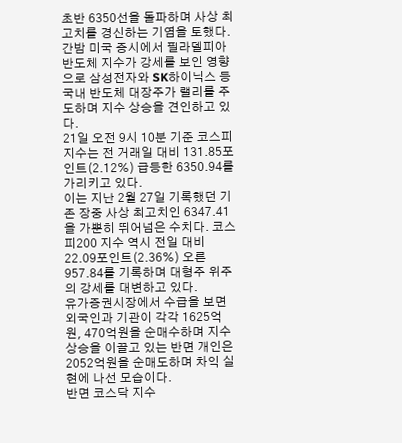초반 6350선을 돌파하며 사상 최고치를 경신하는 기염을 토했다.
간밤 미국 증시에서 필라델피아 반도체 지수가 강세를 보인 영향으로 삼성전자와 SK하이닉스 등 국내 반도체 대장주가 랠리를 주도하며 지수 상승을 견인하고 있다.
21일 오전 9시 10분 기준 코스피 지수는 전 거래일 대비 131.85포인트(2.12%) 급등한 6350.94를 가리키고 있다.
이는 지난 2월 27일 기록했던 기존 장중 사상 최고치인 6347.41을 가뿐히 뛰어넘은 수치다. 코스피200 지수 역시 전일 대비 22.09포인트(2.36%) 오른 957.84를 기록하며 대형주 위주의 강세를 대변하고 있다.
유가증권시장에서 수급을 보면 외국인과 기관이 각각 1625억원, 470억원을 순매수하며 지수 상승을 이끌고 있는 반면 개인은 2052억원을 순매도하며 차익 실현에 나선 모습이다.
반면 코스닥 지수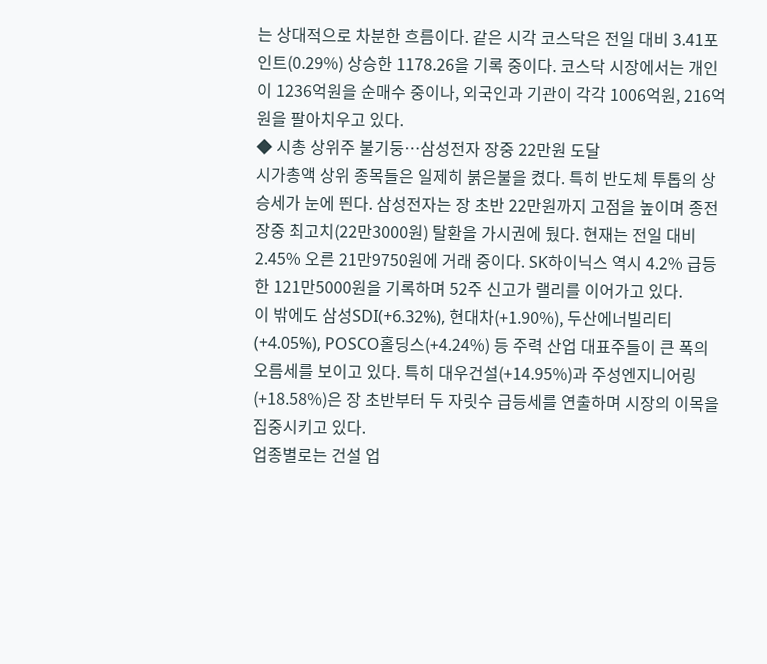는 상대적으로 차분한 흐름이다. 같은 시각 코스닥은 전일 대비 3.41포인트(0.29%) 상승한 1178.26을 기록 중이다. 코스닥 시장에서는 개인이 1236억원을 순매수 중이나, 외국인과 기관이 각각 1006억원, 216억원을 팔아치우고 있다.
◆ 시총 상위주 불기둥…삼성전자 장중 22만원 도달
시가총액 상위 종목들은 일제히 붉은불을 켰다. 특히 반도체 투톱의 상승세가 눈에 띈다. 삼성전자는 장 초반 22만원까지 고점을 높이며 종전 장중 최고치(22만3000원) 탈환을 가시권에 뒀다. 현재는 전일 대비 2.45% 오른 21만9750원에 거래 중이다. SK하이닉스 역시 4.2% 급등한 121만5000원을 기록하며 52주 신고가 랠리를 이어가고 있다.
이 밖에도 삼성SDI(+6.32%), 현대차(+1.90%), 두산에너빌리티(+4.05%), POSCO홀딩스(+4.24%) 등 주력 산업 대표주들이 큰 폭의 오름세를 보이고 있다. 특히 대우건설(+14.95%)과 주성엔지니어링(+18.58%)은 장 초반부터 두 자릿수 급등세를 연출하며 시장의 이목을 집중시키고 있다.
업종별로는 건설 업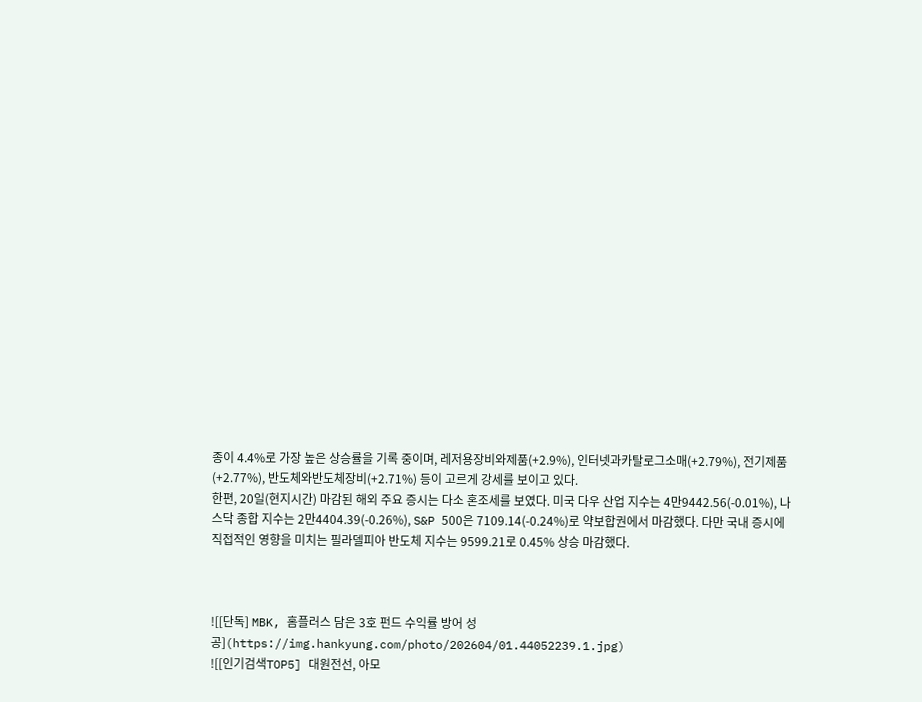종이 4.4%로 가장 높은 상승률을 기록 중이며, 레저용장비와제품(+2.9%), 인터넷과카탈로그소매(+2.79%), 전기제품(+2.77%), 반도체와반도체장비(+2.71%) 등이 고르게 강세를 보이고 있다.
한편, 20일(현지시간) 마감된 해외 주요 증시는 다소 혼조세를 보였다. 미국 다우 산업 지수는 4만9442.56(-0.01%), 나스닥 종합 지수는 2만4404.39(-0.26%), S&P 500은 7109.14(-0.24%)로 약보합권에서 마감했다. 다만 국내 증시에 직접적인 영향을 미치는 필라델피아 반도체 지수는 9599.21로 0.45% 상승 마감했다.



![[단독] MBK, 홈플러스 담은 3호 펀드 수익률 방어 성공](https://img.hankyung.com/photo/202604/01.44052239.1.jpg)
![[인기검색TOP5] 대원전선, 아모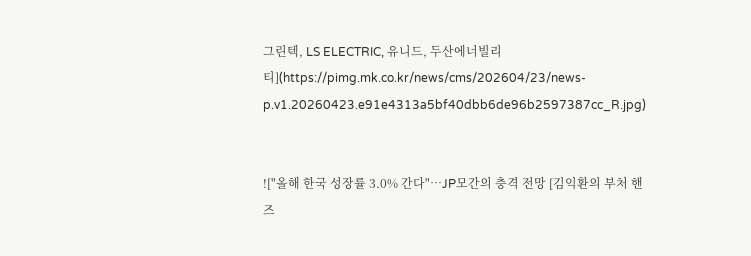그린텍, LS ELECTRIC, 유니드, 두산에너빌리티](https://pimg.mk.co.kr/news/cms/202604/23/news-p.v1.20260423.e91e4313a5bf40dbb6de96b2597387cc_R.jpg)


!["올해 한국 성장률 3.0% 간다"…JP모간의 충격 전망 [김익환의 부처 핸즈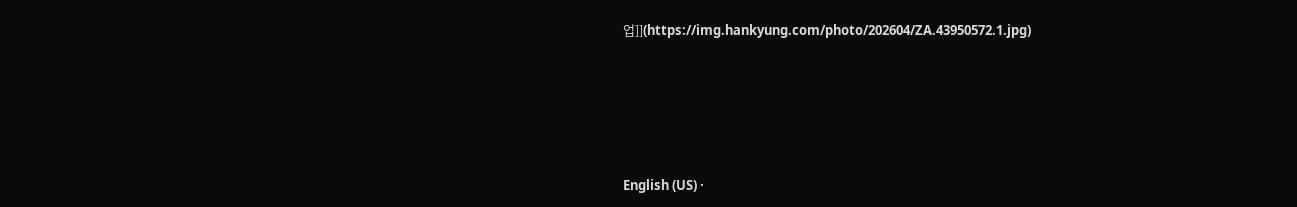업]](https://img.hankyung.com/photo/202604/ZA.43950572.1.jpg)








English (US) ·